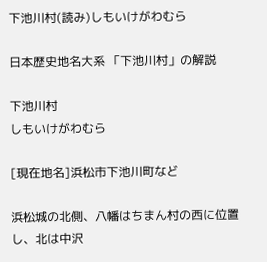下池川村(読み)しもいけがわむら

日本歴史地名大系 「下池川村」の解説

下池川村
しもいけがわむら

[現在地名]浜松市下池川町など

浜松城の北側、八幡はちまん村の西に位置し、北は中沢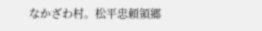なかざわ村。松平忠頼領郷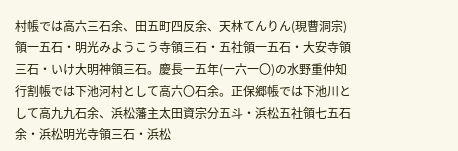村帳では高六三石余、田五町四反余、天林てんりん(現曹洞宗)領一五石・明光みようこう寺領三石・五社領一五石・大安寺領三石・いけ大明神領三石。慶長一五年(一六一〇)の水野重仲知行割帳では下池河村として高六〇石余。正保郷帳では下池川として高九九石余、浜松藩主太田資宗分五斗・浜松五社領七五石余・浜松明光寺領三石・浜松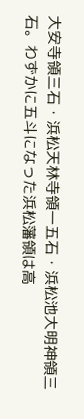大安寺領三石・浜松天林寺領一五石・浜松池大明神領三石。わずかに五斗になった浜松藩領は高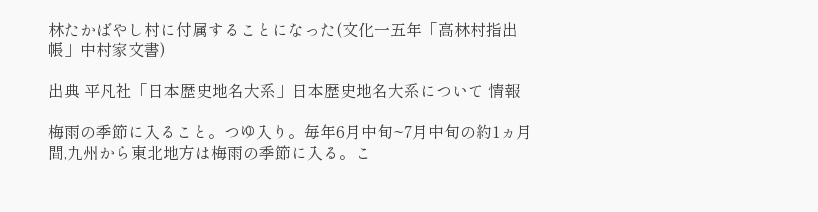林たかばやし村に付属することになった(文化一五年「高林村指出帳」中村家文書)

出典 平凡社「日本歴史地名大系」日本歴史地名大系について 情報

梅雨の季節に入ること。つゆ入り。毎年6月中旬~7月中旬の約1ヵ月間,九州から東北地方は梅雨の季節に入る。こ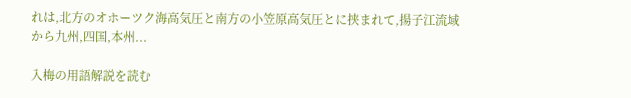れは,北方のオホーツク海高気圧と南方の小笠原高気圧とに挟まれて,揚子江流域から九州,四国,本州...

入梅の用語解説を読む